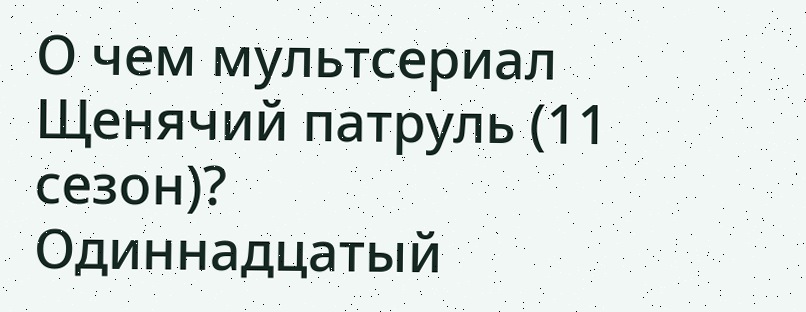О чем мультсериал Щенячий патруль (11 сезон)?
Одиннадцатый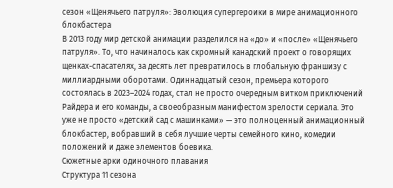сезон «Щенячьего патруля»: Эволюция супергероики в мире анимационного блокбастера
В 2013 году мир детской анимации разделился на «до» и «после» «Щенячьего патруля». То, что начиналось как скромный канадский проект о говорящих щенках-спасателях, за десять лет превратилось в глобальную франшизу с миллиардными оборотами. Одиннадцатый сезон, премьера которого состоялась в 2023–2024 годах, стал не просто очередным витком приключений Райдера и его команды, а своеобразным манифестом зрелости сериала. Это уже не просто «детский сад с машинками» — это полноценный анимационный блокбастер, вобравший в себя лучшие черты семейного кино, комедии положений и даже элементов боевика.
Сюжетные арки одиночного плавания
Структура 11 сезона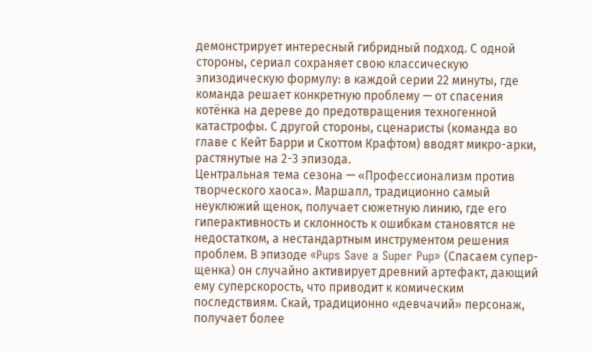демонстрирует интересный гибридный подход. С одной стороны, сериал сохраняет свою классическую эпизодическую формулу: в каждой серии 22 минуты, где команда решает конкретную проблему — от спасения котёнка на дереве до предотвращения техногенной катастрофы. С другой стороны, сценаристы (команда во главе с Кейт Барри и Скоттом Крафтом) вводят микро-арки, растянутые на 2-3 эпизода.
Центральная тема сезона — «Профессионализм против творческого хаоса». Маршалл, традиционно самый неуклюжий щенок, получает сюжетную линию, где его гиперактивность и склонность к ошибкам становятся не недостатком, а нестандартным инструментом решения проблем. В эпизоде «Pups Save a Super Pup» (Спасаем супер-щенка) он случайно активирует древний артефакт, дающий ему суперскорость, что приводит к комическим последствиям. Скай, традиционно «девчачий» персонаж, получает более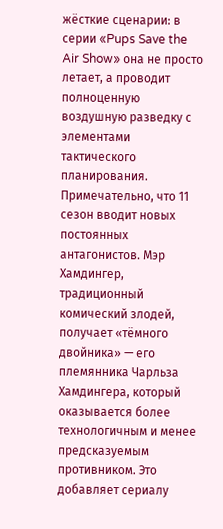жёсткие сценарии: в серии «Pups Save the Air Show» она не просто летает, а проводит полноценную воздушную разведку с элементами тактического планирования.
Примечательно, что 11 сезон вводит новых постоянных антагонистов. Мэр Хамдингер, традиционный комический злодей, получает «тёмного двойника» — его племянника Чарльза Хамдингера, который оказывается более технологичным и менее предсказуемым противником. Это добавляет сериалу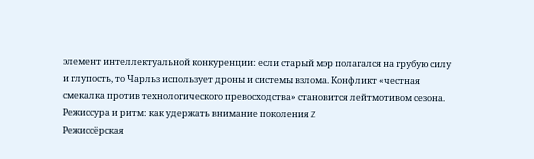элемент интеллектуальной конкуренции: если старый мэр полагался на грубую силу и глупость, то Чарльз использует дроны и системы взлома. Конфликт «честная смекалка против технологического превосходства» становится лейтмотивом сезона.
Режиссура и ритм: как удержать внимание поколения Z
Режиссёрская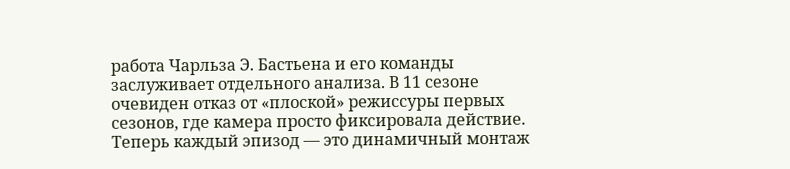работа Чарльза Э. Бастьена и его команды заслуживает отдельного анализа. В 11 сезоне очевиден отказ от «плоской» режиссуры первых сезонов, где камера просто фиксировала действие. Теперь каждый эпизод — это динамичный монтаж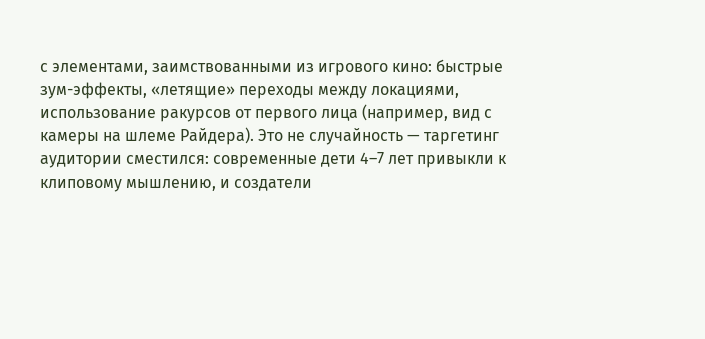с элементами, заимствованными из игрового кино: быстрые зум-эффекты, «летящие» переходы между локациями, использование ракурсов от первого лица (например, вид с камеры на шлеме Райдера). Это не случайность — таргетинг аудитории сместился: современные дети 4–7 лет привыкли к клиповому мышлению, и создатели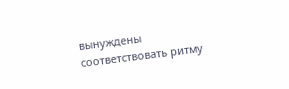вынуждены соответствовать ритму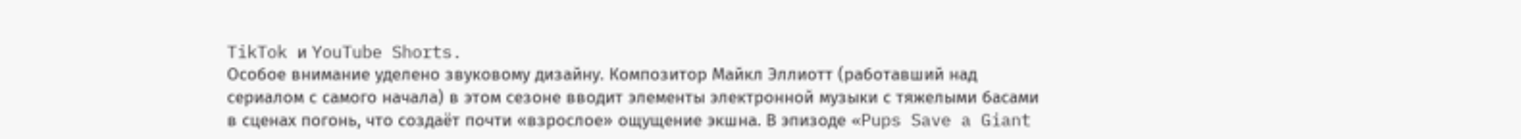TikTok и YouTube Shorts.
Особое внимание уделено звуковому дизайну. Композитор Майкл Эллиотт (работавший над сериалом с самого начала) в этом сезоне вводит элементы электронной музыки с тяжелыми басами в сценах погонь, что создаёт почти «взрослое» ощущение экшна. В эпизоде «Pups Save a Giant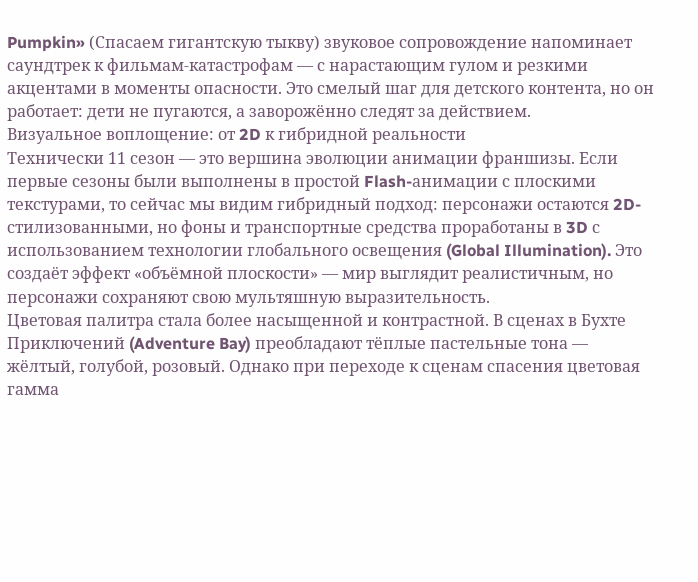Pumpkin» (Спасаем гигантскую тыкву) звуковое сопровождение напоминает саундтрек к фильмам-катастрофам — с нарастающим гулом и резкими акцентами в моменты опасности. Это смелый шаг для детского контента, но он работает: дети не пугаются, а заворожённо следят за действием.
Визуальное воплощение: от 2D к гибридной реальности
Технически 11 сезон — это вершина эволюции анимации франшизы. Если первые сезоны были выполнены в простой Flash-анимации с плоскими текстурами, то сейчас мы видим гибридный подход: персонажи остаются 2D-стилизованными, но фоны и транспортные средства проработаны в 3D с использованием технологии глобального освещения (Global Illumination). Это создаёт эффект «объёмной плоскости» — мир выглядит реалистичным, но персонажи сохраняют свою мультяшную выразительность.
Цветовая палитра стала более насыщенной и контрастной. В сценах в Бухте Приключений (Adventure Bay) преобладают тёплые пастельные тона — жёлтый, голубой, розовый. Однако при переходе к сценам спасения цветовая гамма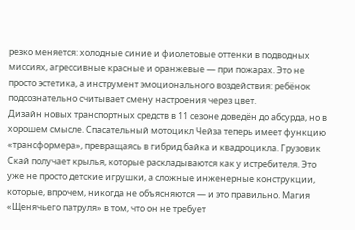резко меняется: холодные синие и фиолетовые оттенки в подводных миссиях, агрессивные красные и оранжевые — при пожарах. Это не просто эстетика, а инструмент эмоционального воздействия: ребёнок подсознательно считывает смену настроения через цвет.
Дизайн новых транспортных средств в 11 сезоне доведён до абсурда, но в хорошем смысле. Спасательный мотоцикл Чейза теперь имеет функцию «трансформера», превращаясь в гибрид байка и квадроцикла. Грузовик Скай получает крылья, которые раскладываются как у истребителя. Это уже не просто детские игрушки, а сложные инженерные конструкции, которые, впрочем, никогда не объясняются — и это правильно. Магия «Щенячьего патруля» в том, что он не требует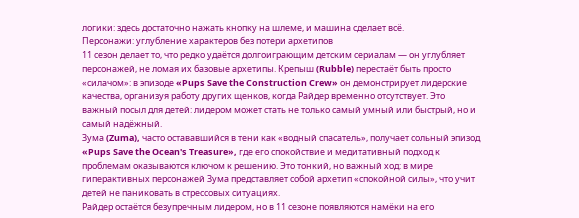логики: здесь достаточно нажать кнопку на шлеме, и машина сделает всё.
Персонажи: углубление характеров без потери архетипов
11 сезон делает то, что редко удаётся долгоиграющим детским сериалам — он углубляет персонажей, не ломая их базовые архетипы. Крепыш (Rubble) перестаёт быть просто «силачом»: в эпизоде «Pups Save the Construction Crew» он демонстрирует лидерские качества, организуя работу других щенков, когда Райдер временно отсутствует. Это важный посыл для детей: лидером может стать не только самый умный или быстрый, но и самый надёжный.
Зума (Zuma), часто остававшийся в тени как «водный спасатель», получает сольный эпизод «Pups Save the Ocean's Treasure», где его спокойствие и медитативный подход к проблемам оказываются ключом к решению. Это тонкий, но важный ход: в мире гиперактивных персонажей Зума представляет собой архетип «спокойной силы», что учит детей не паниковать в стрессовых ситуациях.
Райдер остаётся безупречным лидером, но в 11 сезоне появляются намёки на его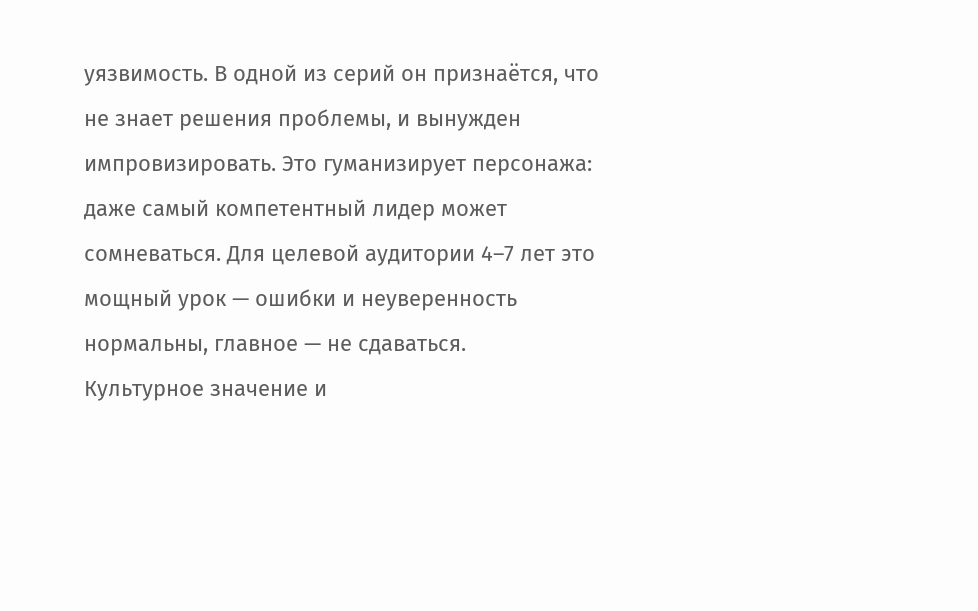уязвимость. В одной из серий он признаётся, что не знает решения проблемы, и вынужден импровизировать. Это гуманизирует персонажа: даже самый компетентный лидер может сомневаться. Для целевой аудитории 4–7 лет это мощный урок — ошибки и неуверенность нормальны, главное — не сдаваться.
Культурное значение и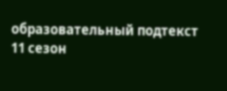образовательный подтекст
11 сезон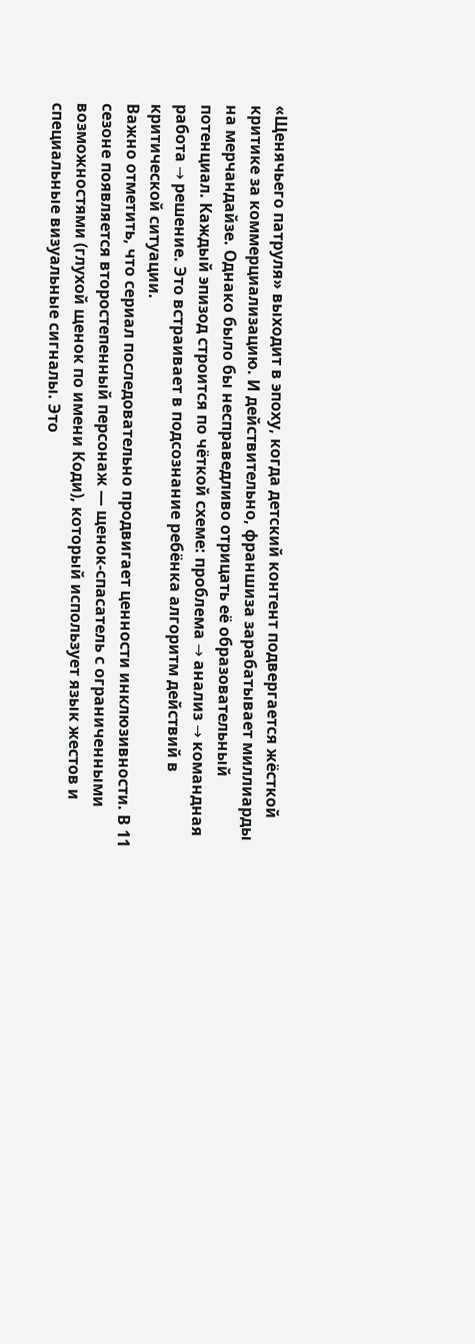«Щенячьего патруля» выходит в эпоху, когда детский контент подвергается жёсткой критике за коммерциализацию. И действительно, франшиза зарабатывает миллиарды на мерчандайзе. Однако было бы несправедливо отрицать её образовательный потенциал. Каждый эпизод строится по чёткой схеме: проблема → анализ → командная работа → решение. Это встраивает в подсознание ребёнка алгоритм действий в критической ситуации.
Важно отметить, что сериал последовательно продвигает ценности инклюзивности. В 11 сезоне появляется второстепенный персонаж — щенок-спасатель с ограниченными возможностями (глухой щенок по имени Коди), который использует язык жестов и специальные визуальные сигналы. Это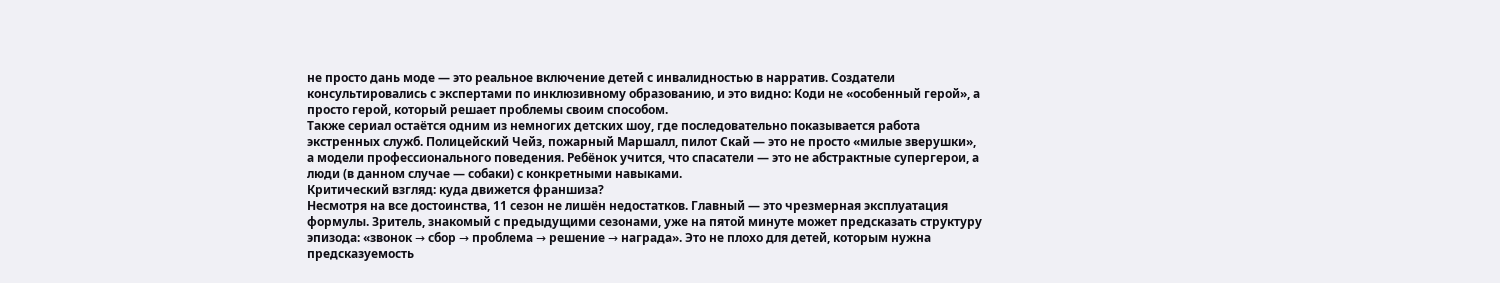не просто дань моде — это реальное включение детей с инвалидностью в нарратив. Создатели консультировались с экспертами по инклюзивному образованию, и это видно: Коди не «особенный герой», а просто герой, который решает проблемы своим способом.
Также сериал остаётся одним из немногих детских шоу, где последовательно показывается работа экстренных служб. Полицейский Чейз, пожарный Маршалл, пилот Скай — это не просто «милые зверушки», а модели профессионального поведения. Ребёнок учится, что спасатели — это не абстрактные супергерои, а люди (в данном случае — собаки) с конкретными навыками.
Критический взгляд: куда движется франшиза?
Несмотря на все достоинства, 11 сезон не лишён недостатков. Главный — это чрезмерная эксплуатация формулы. Зритель, знакомый с предыдущими сезонами, уже на пятой минуте может предсказать структуру эпизода: «звонок → сбор → проблема → решение → награда». Это не плохо для детей, которым нужна предсказуемость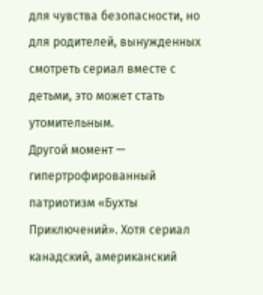для чувства безопасности, но для родителей, вынужденных смотреть сериал вместе с детьми, это может стать утомительным.
Другой момент — гипертрофированный патриотизм «Бухты Приключений». Хотя сериал канадский, американский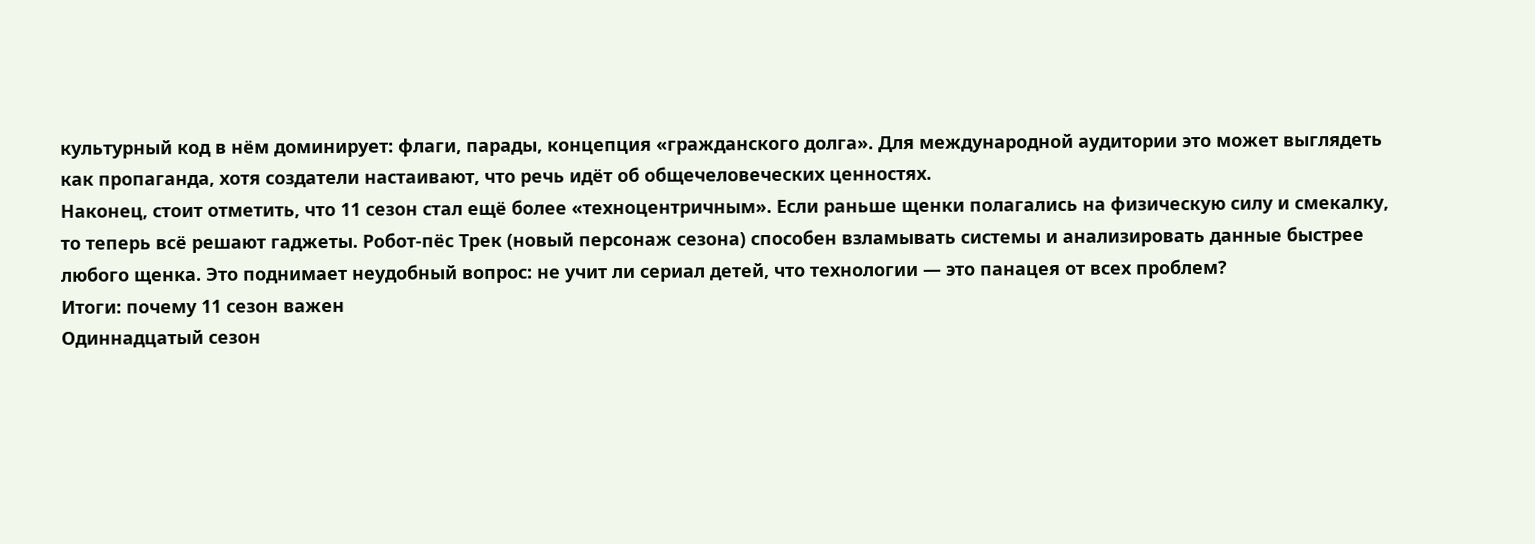культурный код в нём доминирует: флаги, парады, концепция «гражданского долга». Для международной аудитории это может выглядеть как пропаганда, хотя создатели настаивают, что речь идёт об общечеловеческих ценностях.
Наконец, стоит отметить, что 11 сезон стал ещё более «техноцентричным». Если раньше щенки полагались на физическую силу и смекалку, то теперь всё решают гаджеты. Робот-пёс Трек (новый персонаж сезона) способен взламывать системы и анализировать данные быстрее любого щенка. Это поднимает неудобный вопрос: не учит ли сериал детей, что технологии — это панацея от всех проблем?
Итоги: почему 11 сезон важен
Одиннадцатый сезон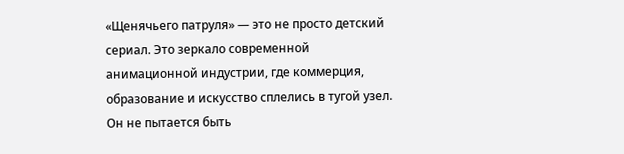«Щенячьего патруля» — это не просто детский сериал. Это зеркало современной анимационной индустрии, где коммерция, образование и искусство сплелись в тугой узел. Он не пытается быть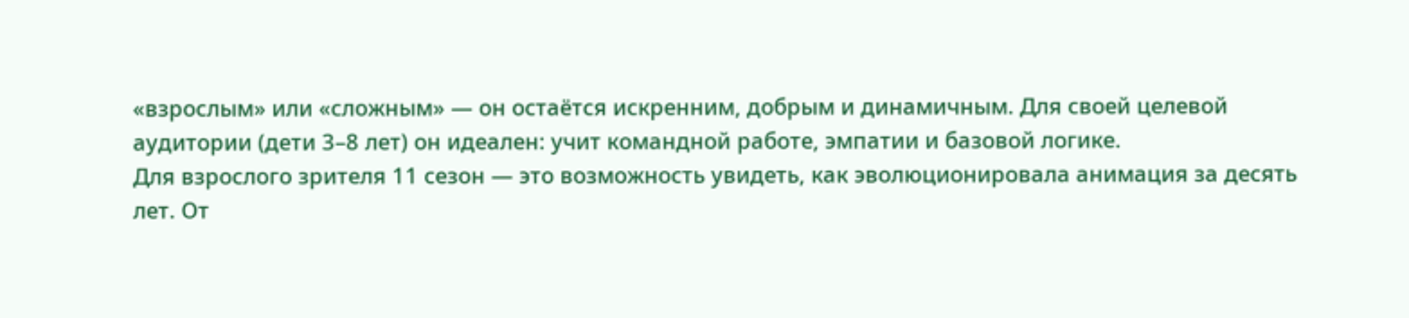«взрослым» или «сложным» — он остаётся искренним, добрым и динамичным. Для своей целевой аудитории (дети 3–8 лет) он идеален: учит командной работе, эмпатии и базовой логике.
Для взрослого зрителя 11 сезон — это возможность увидеть, как эволюционировала анимация за десять лет. От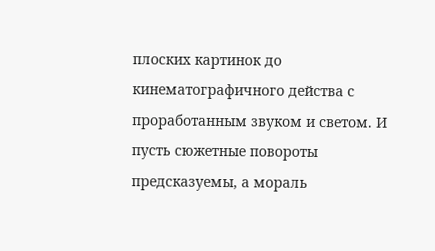плоских картинок до кинематографичного действа с проработанным звуком и светом. И пусть сюжетные повороты предсказуемы, а мораль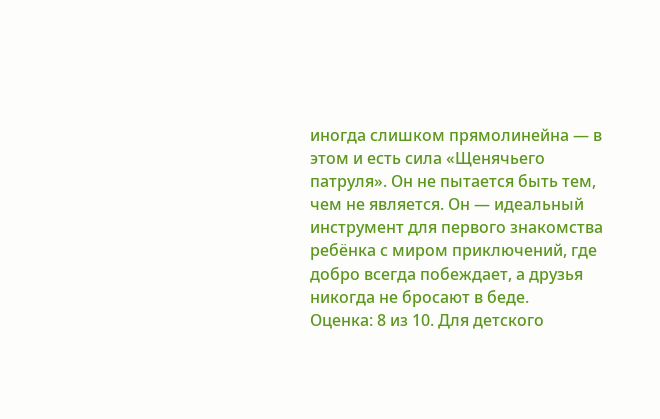иногда слишком прямолинейна — в этом и есть сила «Щенячьего патруля». Он не пытается быть тем, чем не является. Он — идеальный инструмент для первого знакомства ребёнка с миром приключений, где добро всегда побеждает, а друзья никогда не бросают в беде.
Оценка: 8 из 10. Для детского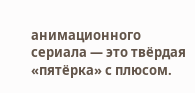анимационного сериала — это твёрдая «пятёрка» с плюсом.